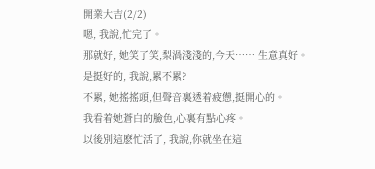開業大吉(2/2)
嗯, 我說,忙完了。
那就好, 她笑了笑,梨渦淺淺的,今天…… 生意真好。
是挺好的, 我說,累不累?
不累, 她搖搖頭,但聲音裏透着疲憊,挺開心的。
我看着她蒼白的臉色,心裏有點心疼。
以後別這麽忙活了, 我說,你就坐在這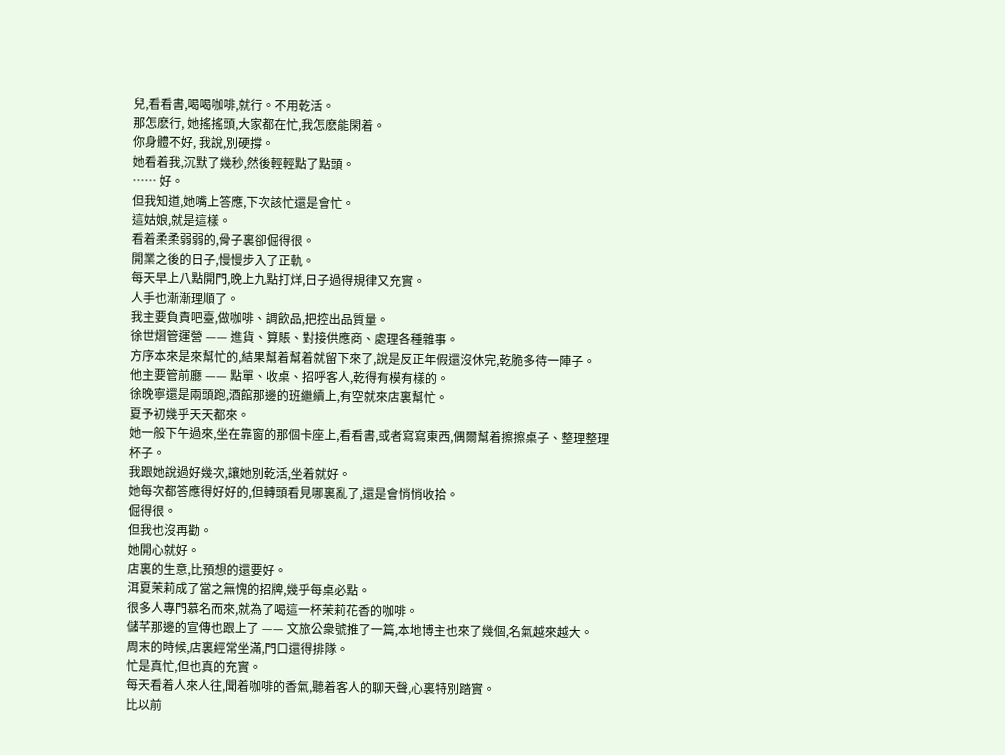兒,看看書,喝喝咖啡,就行。不用乾活。
那怎麽行, 她搖搖頭,大家都在忙,我怎麽能閑着。
你身體不好, 我說,別硬撐。
她看着我,沉默了幾秒,然後輕輕點了點頭。
…… 好。
但我知道,她嘴上答應,下次該忙還是會忙。
這姑娘,就是這樣。
看着柔柔弱弱的,骨子裏卻倔得很。
開業之後的日子,慢慢步入了正軌。
每天早上八點開門,晚上九點打烊,日子過得規律又充實。
人手也漸漸理順了。
我主要負責吧臺,做咖啡、調飲品,把控出品質量。
徐世熠管運營 —— 進貨、算賬、對接供應商、處理各種雜事。
方序本來是來幫忙的,結果幫着幫着就留下來了,說是反正年假還沒休完,乾脆多待一陣子。
他主要管前廳 —— 點單、收桌、招呼客人,乾得有模有樣的。
徐晚寧還是兩頭跑,酒館那邊的班繼續上,有空就來店裏幫忙。
夏予初幾乎天天都來。
她一般下午過來,坐在靠窗的那個卡座上,看看書,或者寫寫東西,偶爾幫着擦擦桌子、整理整理杯子。
我跟她說過好幾次,讓她別乾活,坐着就好。
她每次都答應得好好的,但轉頭看見哪裏亂了,還是會悄悄收拾。
倔得很。
但我也沒再勸。
她開心就好。
店裏的生意,比預想的還要好。
洱夏茉莉成了當之無愧的招牌,幾乎每桌必點。
很多人專門慕名而來,就為了喝這一杯茉莉花香的咖啡。
儲芊那邊的宣傳也跟上了 —— 文旅公衆號推了一篇,本地博主也來了幾個,名氣越來越大。
周末的時候,店裏經常坐滿,門口還得排隊。
忙是真忙,但也真的充實。
每天看着人來人往,聞着咖啡的香氣,聽着客人的聊天聲,心裏特別踏實。
比以前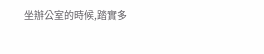坐辦公室的時候,踏實多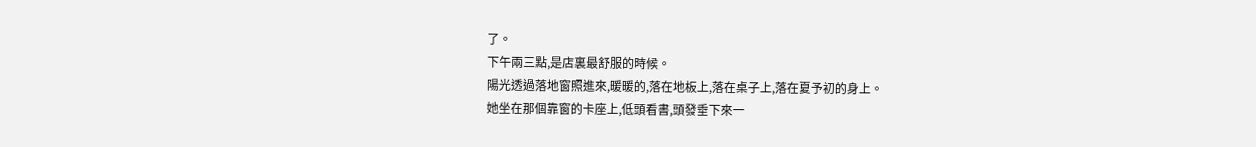了。
下午兩三點,是店裏最舒服的時候。
陽光透過落地窗照進來,暖暖的,落在地板上,落在桌子上,落在夏予初的身上。
她坐在那個靠窗的卡座上,低頭看書,頭發垂下來一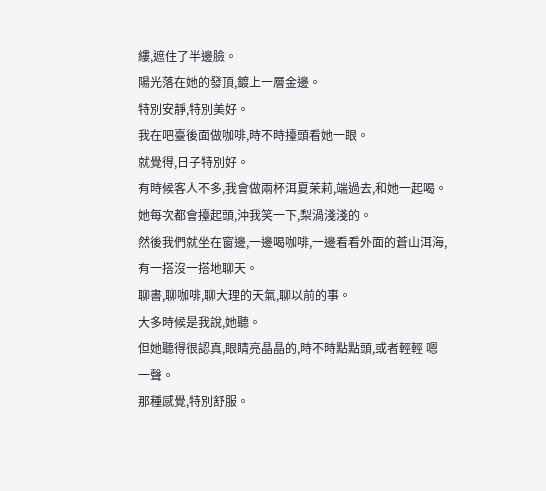縷,遮住了半邊臉。
陽光落在她的發頂,鍍上一層金邊。
特別安靜,特別美好。
我在吧臺後面做咖啡,時不時擡頭看她一眼。
就覺得,日子特別好。
有時候客人不多,我會做兩杯洱夏茉莉,端過去,和她一起喝。
她每次都會擡起頭,沖我笑一下,梨渦淺淺的。
然後我們就坐在窗邊,一邊喝咖啡,一邊看看外面的蒼山洱海,有一搭沒一搭地聊天。
聊書,聊咖啡,聊大理的天氣,聊以前的事。
大多時候是我說,她聽。
但她聽得很認真,眼睛亮晶晶的,時不時點點頭,或者輕輕 嗯 一聲。
那種感覺,特別舒服。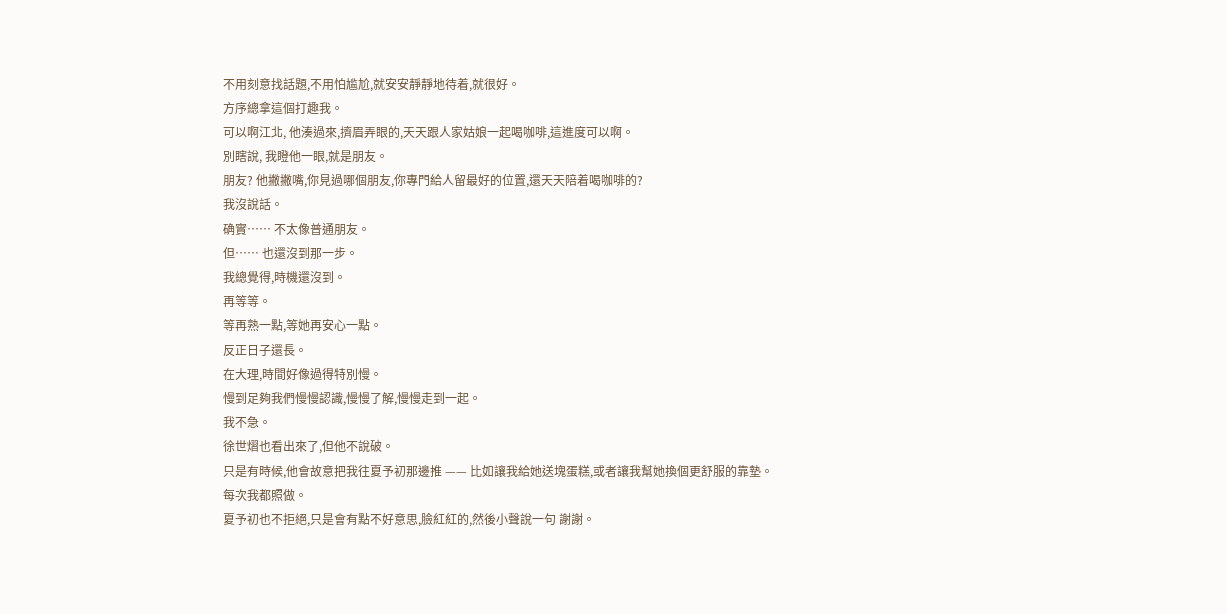不用刻意找話題,不用怕尴尬,就安安靜靜地待着,就很好。
方序總拿這個打趣我。
可以啊江北, 他湊過來,擠眉弄眼的,天天跟人家姑娘一起喝咖啡,這進度可以啊。
別瞎說, 我瞪他一眼,就是朋友。
朋友? 他撇撇嘴,你見過哪個朋友,你專門給人留最好的位置,還天天陪着喝咖啡的?
我沒說話。
确實…… 不太像普通朋友。
但…… 也還沒到那一步。
我總覺得,時機還沒到。
再等等。
等再熟一點,等她再安心一點。
反正日子還長。
在大理,時間好像過得特別慢。
慢到足夠我們慢慢認識,慢慢了解,慢慢走到一起。
我不急。
徐世熠也看出來了,但他不說破。
只是有時候,他會故意把我往夏予初那邊推 —— 比如讓我給她送塊蛋糕,或者讓我幫她換個更舒服的靠墊。
每次我都照做。
夏予初也不拒絕,只是會有點不好意思,臉紅紅的,然後小聲說一句 謝謝。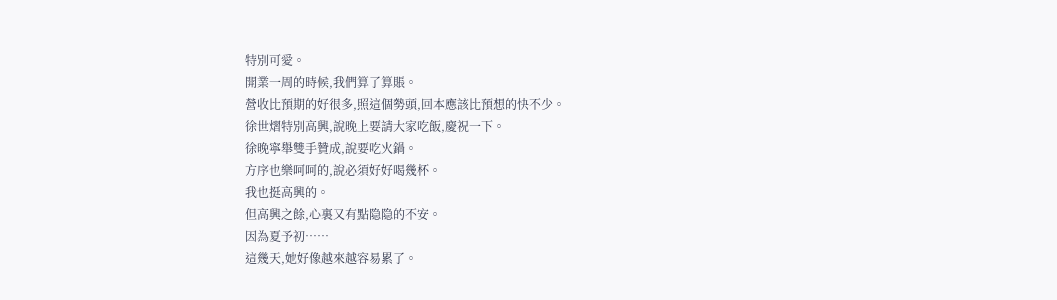特別可愛。
開業一周的時候,我們算了算賬。
營收比預期的好很多,照這個勢頭,回本應該比預想的快不少。
徐世熠特別高興,說晚上要請大家吃飯,慶祝一下。
徐晚寧舉雙手贊成,說要吃火鍋。
方序也樂呵呵的,說必須好好喝幾杯。
我也挺高興的。
但高興之餘,心裏又有點隐隐的不安。
因為夏予初……
這幾天,她好像越來越容易累了。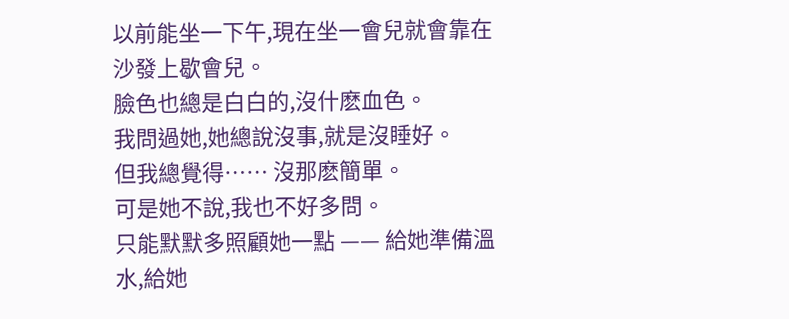以前能坐一下午,現在坐一會兒就會靠在沙發上歇會兒。
臉色也總是白白的,沒什麽血色。
我問過她,她總說沒事,就是沒睡好。
但我總覺得…… 沒那麽簡單。
可是她不說,我也不好多問。
只能默默多照顧她一點 —— 給她準備溫水,給她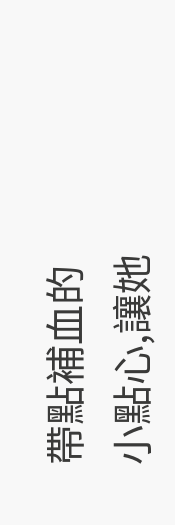帶點補血的小點心,讓她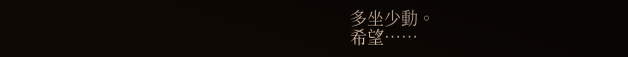多坐少動。
希望……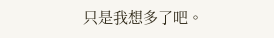只是我想多了吧。